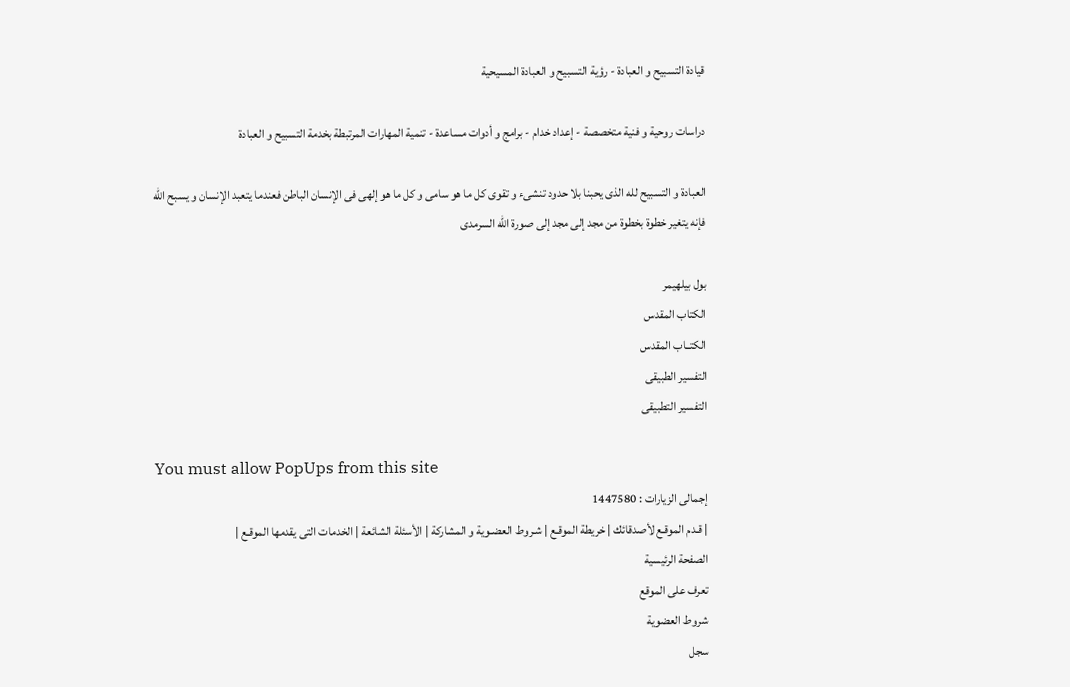قيادة التسبيح و العبادة - رؤية التسبيح و العبادة المسيحية

دراسات روحية و فنية متخصصة - إعداد خدام - برامج و أدوات مساعدة - تنمية المهارات المرتبطة بخدمة التسبيح و العبادة

العبادة و التسبيح لله الذى يحبنا بلا حدود تنشىء و تقوى كل ما هو سامى و كل ما هو إلهى فى الإنسان الباطن فعندما يتعبد الإنسان و يسبح الله فإنه يتغير خطوة بخطوة من مجد إلى مجد إلى صورة الله السرمدى

بول بيلهيمر
الكتاب المقدس
الكتــاب المقدس
التفسير الطبيقى
التفسير التطبيقى

You must allow PopUps from this site
إجمالى الزيارات : 1447580
| قـدم الموقـع لأصدقائك | خريطة الموقـع | شـروط العضـوية و المشاركة | الأسئلة الشائعة | الخدمات التى يقدمها الموقـع |
الصفحة الرئيسية
تعرف على الموقع
شروط العضوية
سجل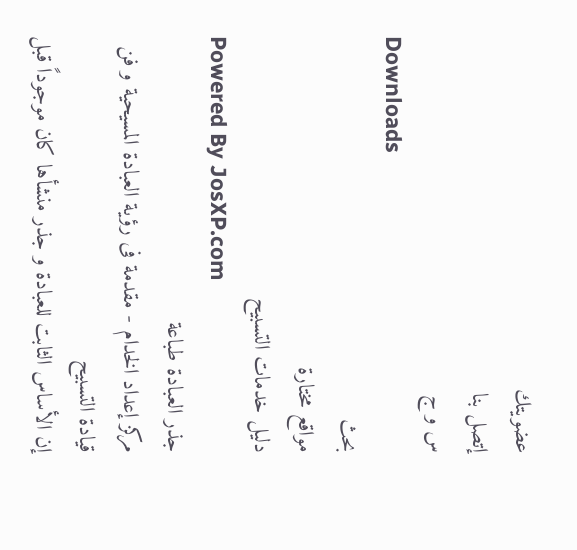عضويتك
إتصل بنا
س و ج
Downloads
بحث
مواقع مختارة
دليل خدمات التسبيح
Powered By JosXP.com
جذر العبادة طباعة
مركز إعداد الخدام - مقدمة فى رؤية العبادة المسيحية و فن قيادة التسبيح
إن الأساس الثابت للعبادة و جذر منشأها كان موجوداً قبل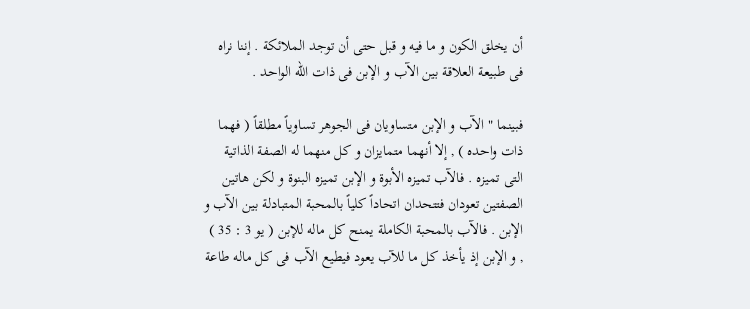أن يخلق الكون و ما فيه و قبل حتى أن توجد الملائكة . إننا نراه فى طبيعة العلاقة بين الآب و الإبن فى ذات الله الواحد .

فبينما " الآب و الإبن متساويان فى الجوهر تساوياً مطلقاً ( فهما ذات واحده ) , إلا أنهما متمايزان و كل منهما له الصفة الذاتية التى تميزه . فالآب تميزه الأبوة و الإبن تميزه البنوة و لكن هاتين الصفتين تعودان فتتحدان اتحاداً كلياً بالمحبة المتبادلة بين الآب و الإبن . فالآب بالمحبة الكاملة يمنح كل ماله للإبن ( يو 3 : 35 ) , و الإبن إذ يأخذ كل ما للآب يعود فيطيع الآب فى كل ماله طاعة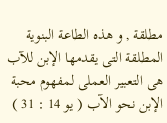مطلقة , و هذه الطاعة البنوية المطلقة التى يقدمها الإبن للآب هى التعبير العملى لمفهوم محبة الإبن نحو الآب ( يو 14 : 31 )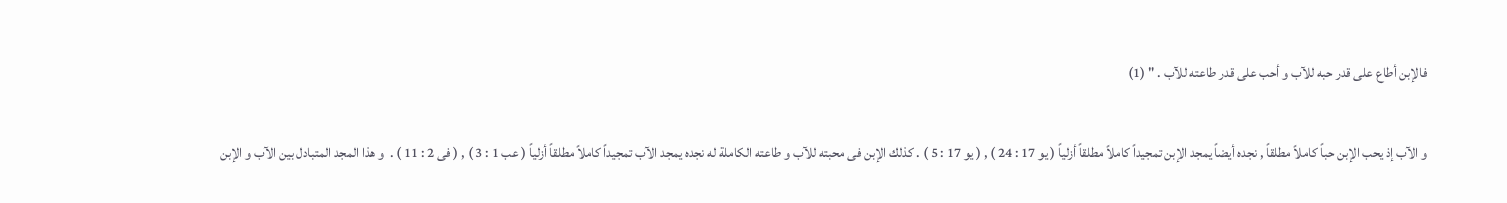فالإبن أطاع على قدر حبه للآب و أحب على قدر طاعته للآب . " (1)

و الآب إذ يحب الإبن حباً كاملاً مطلقاً , نجده أيضاً يمجد الإبن تمجيداً كاملاً مطلقاً أزلياً ( يو 17 : 24 ) , ( يو 17 : 5 ) . كذلك الإبن فى محبته للآب و طاعته الكاملة له نجده يمجد الآب تمجيداً كاملاً مطلقاً أزلياً ( عب 1 : 3 ) , ( فى 2 : 11 ) .  و هذا المجد المتبادل بين الآب و الإبن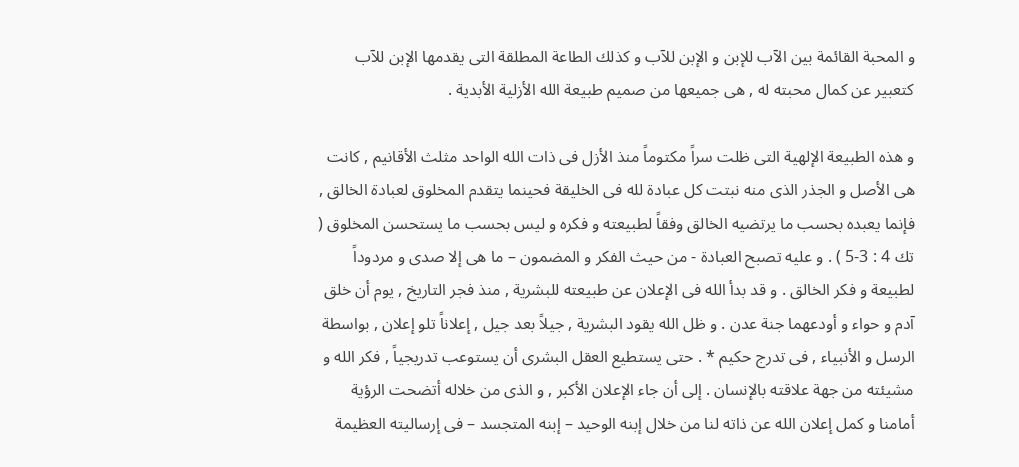و المحبة القائمة بين الآب للإبن و الإبن للآب و كذلك الطاعة المطلقة التى يقدمها الإبن للآب كتعبير عن كمال محبته له , هى جميعها من صميم طبيعة الله الأزلية الأبدية .

و هذه الطبيعة الإلهية التى ظلت سراً مكتوماً منذ الأزل فى ذات الله الواحد مثلث الأقانيم , كانت هى الأصل و الجذر الذى منه نبتت كل عبادة لله فى الخليقة فحينما يتقدم المخلوق لعبادة الخالق , فإنما يعبده بحسب ما يرتضيه الخالق وفقاً لطبيعته و فكره و ليس بحسب ما يستحسن المخلوق ( تك 4 : 3-5 ) . و عليه تصبح العبادة - من حيث الفكر و المضمون – ما هى إلا صدى و مردوداً لطبيعة و فكر الخالق . و قد بدأ الله فى الإعلان عن طبيعته للبشرية , منذ فجر التاريخ , يوم أن خلق آدم و حواء و أودعهما جنة عدن . و ظل الله يقود البشرية , جيلاً بعد جيل , إعلاناً تلو إعلان , بواسطة الرسل و الأنبياء , فى تدرج حكيم * . حتى يستطيع العقل البشرى أن يستوعب تدريجياً , فكر الله و مشيئته من جهة علاقته بالإنسان . إلى أن جاء الإعلان الأكبر , و الذى من خلاله أتضحت الرؤية أمامنا و كمل إعلان الله عن ذاته لنا من خلال إبنه الوحيد – إبنه المتجسد – فى إرساليته العظيمة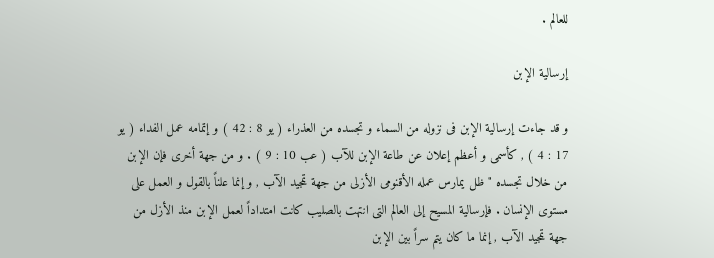للعالم .

إرسالية الإبن

و قد جاءت إرسالية الإبن فى نزوله من السماء و تجسده من العذراء ( يو 8 : 42 ) و إتمامه عمل الفداء ( يو 17 : 4 ) , كأسمى و أعظم إعلان عن طاعة الإبن للآب ( عب 10 : 9 ) . و من جهة أخرى فإن الإبن من خلال تجسده " ظل يمارس عمله الأقنومى الأزلى من جهة تمجيد الآب , و إنما علناً بالقول و العمل على مستوى الإنسان . فإرسالية المسيح إلى العالم التى انتهت بالصليب كانت امتداداً لعمل الإبن منذ الأزل من جهة تمجيد الآب , إنما ما كان يتم سراً بين الإبن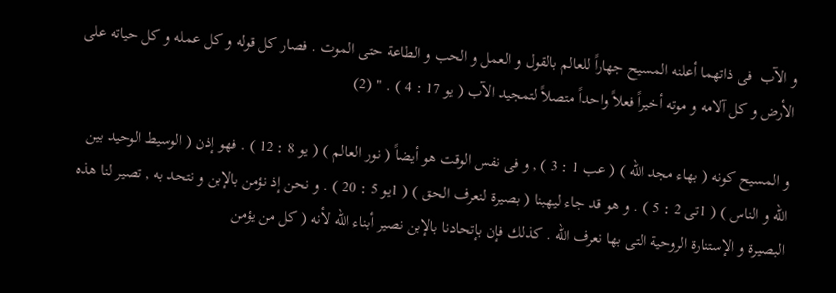و الآب  فى ذاتهما أعلنه المسيح جهاراً للعالم بالقول و العمل و الحب و الطاعة حتى الموت . فصار كل قوله و كل عمله و كل حياته على الأرض و كل آلامه و موته أخيراً فعلاً واحداً متصلاً لتمجيد الآب ( يو 17 : 4 ) . " (2)

و المسيح كونه ( بهاء مجد الله ) ( عب 1 : 3 ) , و فى نفس الوقت هو أيضاً ( نور العالم ) ( يو 8 : 12 ) . فهو إذن ( الوسيط الوحيد بين الله و الناس ) ( 1تى 2 : 5 ) . و هو قد جاء ليهبنا ( بصيرة لنعرف الحق ) ( 1يو 5 : 20 ) . و نحن إذ نؤمن بالإبن و نتحد به , تصير لنا هذه البصيرة و الإستنارة الروحية التى بها نعرف الله . كذلك فإن بإتحادنا بالإبن نصير أبناء الله لأنه ( كل من يؤمن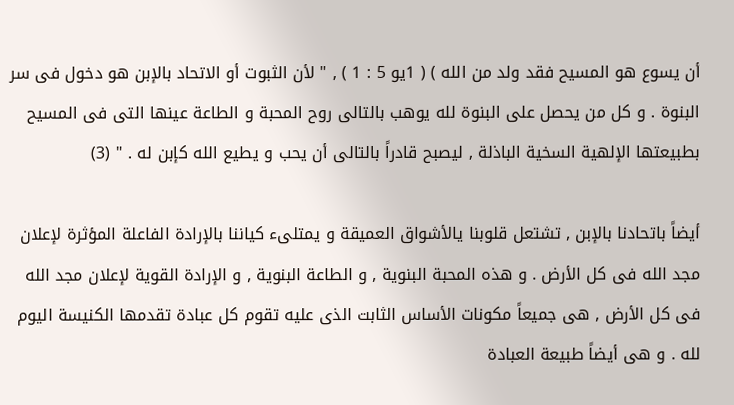أن يسوع هو المسيح فقد ولد من الله ) ( 1يو 5 : 1 ) , " لأن الثبوت أو الاتحاد بالإبن هو دخول فى سر البنوة . و كل من يحصل على البنوة لله يوهب بالتالى روح المحبة و الطاعة عينها التى فى المسيح بطبيعتها الإلهية السخية الباذلة , ليصبح قادراً بالتالى أن يحب و يطيع الله كإبن له . " (3)

أيضاً باتحادنا بالإبن , تشتعل قلوبنا يالأشواق العميقة و يمتلىء كياننا بالإرادة الفاعلة المؤثرة لإعلان مجد الله فى كل الأرض . و هذه المحبة البنوية , و الطاعة البنوية , و الإرادة القوية لإعلان مجد الله فى كل الأرض , هى جميعاً مكونات الأساس الثابت الذى عليه تقوم كل عبادة تقدمها الكنيسة اليوم لله . و هى أيضاً طبيعة العبادة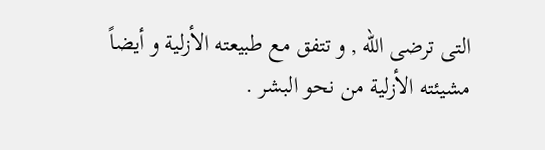التى ترضى الله , و تتفق مع طبيعته الأزلية و أيضاً مشيئته الأزلية من نحو البشر .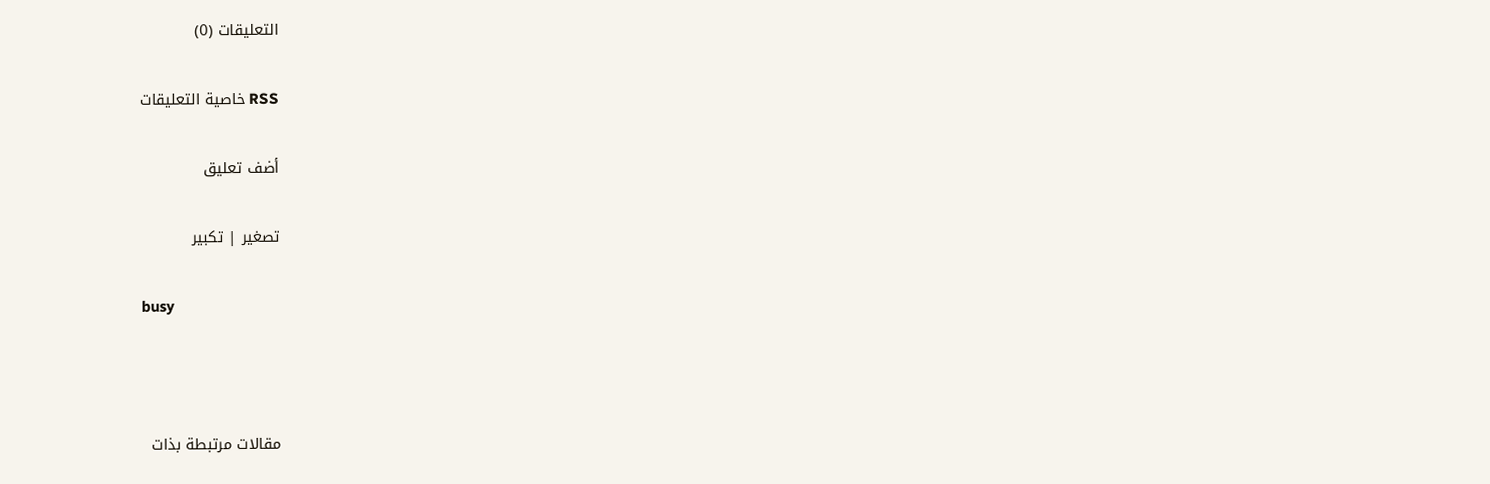التعليقات (0)

RSS خاصية التعليقات

أضف تعليق

تصغير | تكبير

busy



مقالات مرتبطة بذات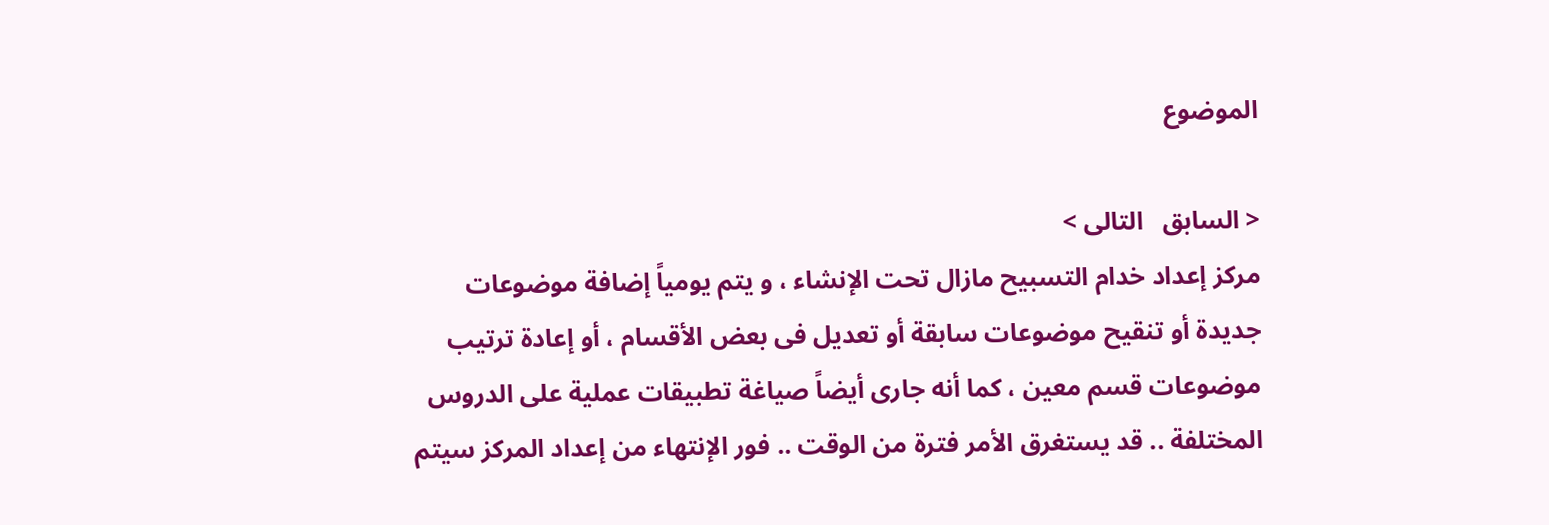الموضوع

< السابق   التالى >
مركز إعداد خدام التسبيح مازال تحت الإنشاء ، و يتم يومياً إضافة موضوعات جديدة أو تنقيح موضوعات سابقة أو تعديل فى بعض الأقسام ، أو إعادة ترتيب موضوعات قسم معين ، كما أنه جارى أيضاً صياغة تطبيقات عملية على الدروس المختلفة .. قد يستغرق الأمر فترة من الوقت .. فور الإنتهاء من إعداد المركز سيتم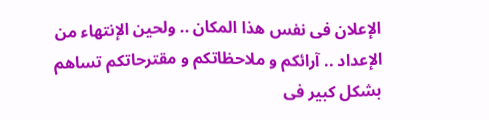الإعلان فى نفس هذا المكان .. ولحين الإنتهاء من الإعداد .. آرائكم و ملاحظاتكم و مقترحاتكم تساهم بشكل كبير فى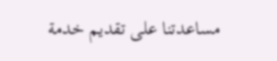مساعدتنا على تقديم خدمة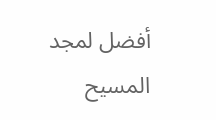أفضل لمجد المسيح